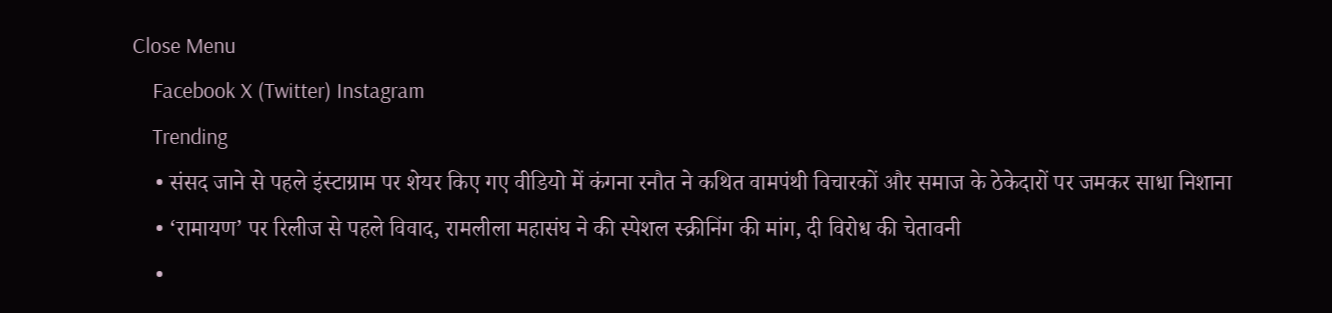Close Menu
    Facebook X (Twitter) Instagram
    Trending
    • संसद जाने से पहले इंस्‍टाग्राम पर शेयर क‍िए गए वीड‍ियो में कंगना रनौत ने कथित वामपंथी विचारकों और समाज के ठेकेदारों पर जमकर साधा निशाना
    • ‘रामायण’ पर रिलीज से पहले विवाद, रामलीला महासंघ ने की स्पेशल स्क्रीनिंग की मांग, दी विरोध की चेतावनी
    •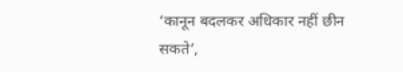‘कानून बदलकर अधिकार नहीं छीन सकते’,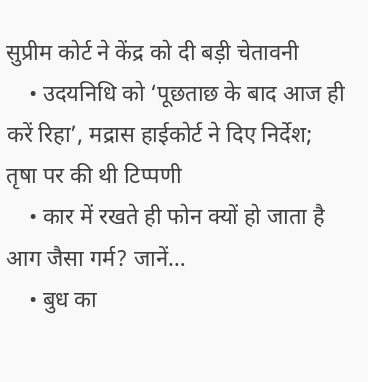सुप्रीम कोर्ट ने केंद्र को दी बड़ी चेतावनी
    • उदयनिधि को ‘पूछताछ के बाद आज ही करें रिहा’, मद्रास हाईकोर्ट ने दिए निर्देश; तृषा पर की थी टिप्पणी
    • कार में रखते ही फोन क्यों हो जाता है आग जैसा गर्म? जानें…
    • बुध का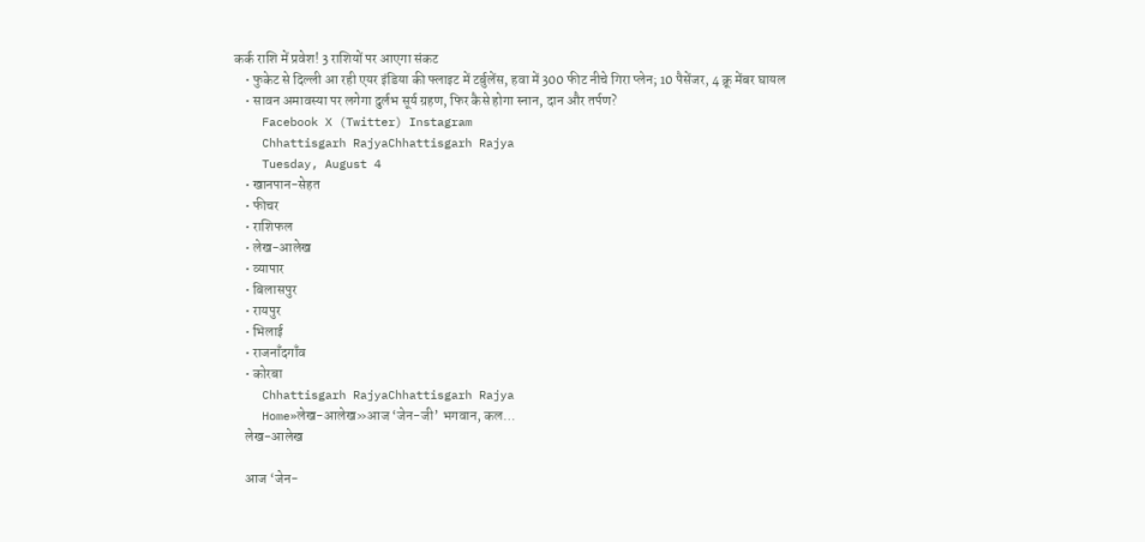कर्क राशि में प्रवेश! 3 राशियों पर आएगा संकट
    • फुकेट से दिल्ली आ रही एयर इंडिया की फ्लाइट में टर्बुलेंस, हवा में 300 फीट नीचे गिरा प्लेन; 10 पैसेंजर, 4 क्रू मेंबर घायल
    • सावन अमावस्या पर लगेगा दुर्लभ सूर्य ग्रहण, फिर कैसे होगा स्नान, दान और तर्पण?
    Facebook X (Twitter) Instagram
    Chhattisgarh RajyaChhattisgarh Rajya
    Tuesday, August 4
    • खानपान-सेहत
    • फीचर
    • राशिफल
    • लेख-आलेख
    • व्यापार
    • बिलासपुर
    • रायपुर
    • भिलाई
    • राजनाँदगाँव
    • कोरबा
    Chhattisgarh RajyaChhattisgarh Rajya
    Home»लेख-आलेख»आज ‘जेन-जी’ भगवान, कल…
    लेख-आलेख

    आज ‘जेन-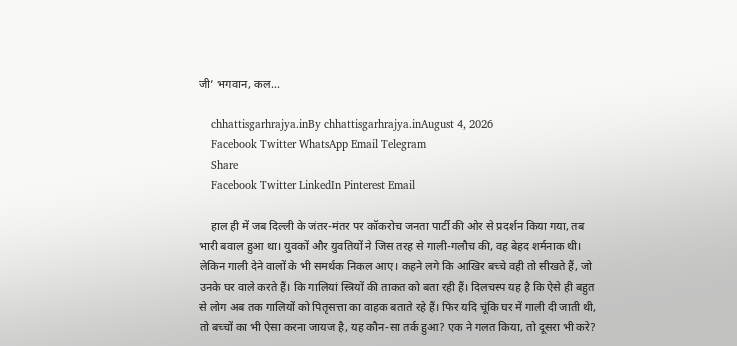जी’ भगवान, कल…

    chhattisgarhrajya.inBy chhattisgarhrajya.inAugust 4, 2026
    Facebook Twitter WhatsApp Email Telegram
    Share
    Facebook Twitter LinkedIn Pinterest Email

    हाल ही में जब दिल्ली के जंतर-मंतर पर कॉकरोच जनता पार्टी की ओर से प्रदर्शन किया गया, तब भारी बवाल हुआ था। युवकों और युवतियों ने जिस तरह से गाली-गलौच की, वह बेहद शर्मनाक थी। लेकिन गाली देने वालों के भी समर्थक निकल आए। कहने लगे कि आखिर बच्चे वही तो सीखते हैं, जो उनके घर वाले करते हैं। कि गालियां स्त्रियों की ताकत को बता रही हैं। दिलचस्प यह है कि ऐसे ही बहुत से लोग अब तक गालियों को पितृसत्ता का वाहक बताते रहे हैं। फिर यदि चूंकि घर में गाली दी जाती थी, तो बच्चों का भी ऐसा करना जायज है, यह कौन-सा तर्क हुआ? एक ने गलत किया, तो दूसरा भी करे?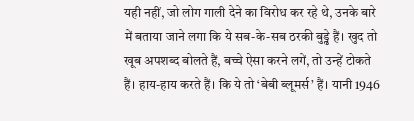यही नहीं, जो लोग गाली देने का विरोध कर रहे थे, उनके बारे में बताया जाने लगा कि ये सब-के-सब ठरकी बुड्ढे हैं। खुद तो खूब अपशब्द बोलते हैं, बच्चे ऐसा करने लगें, तो उन्हें टोकते हैं। हाय-हाय करते हैं। कि ये तो ‘बेबी ब्लूमर्स’ हैं। यानी 1946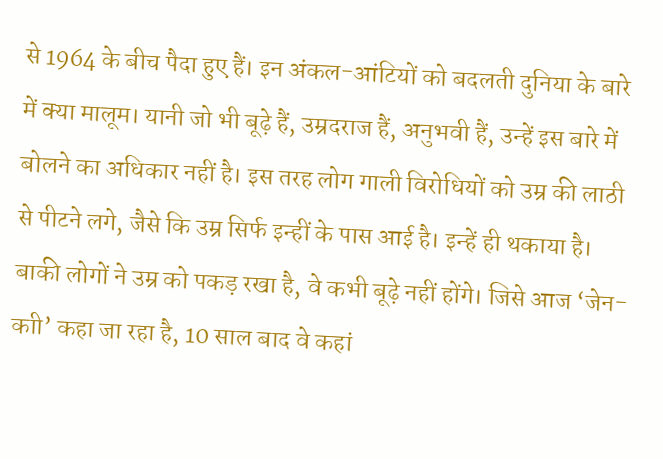से 1964 के बीच पैदा हुए हैं। इन अंकल-आंटियों को बदलती दुनिया के बारे में क्या मालूम। यानी जो भी बूढ़े हैं, उम्रदराज हैं, अनुभवी हैं, उन्हें इस बारे में बोलने का अधिकार नहीं है। इस तरह लोग गाली विरोधियों को उम्र की लाठी से पीटने लगे, जैसे कि उम्र सिर्फ इन्हीं के पास आई है। इन्हें ही थकाया है। बाकी लोगों ने उम्र को पकड़ रखा है, वे कभी बूढ़े नहीं होंगे। जिसे आज ‘जेन-काी’ कहा जा रहा है, 10 साल बाद वे कहां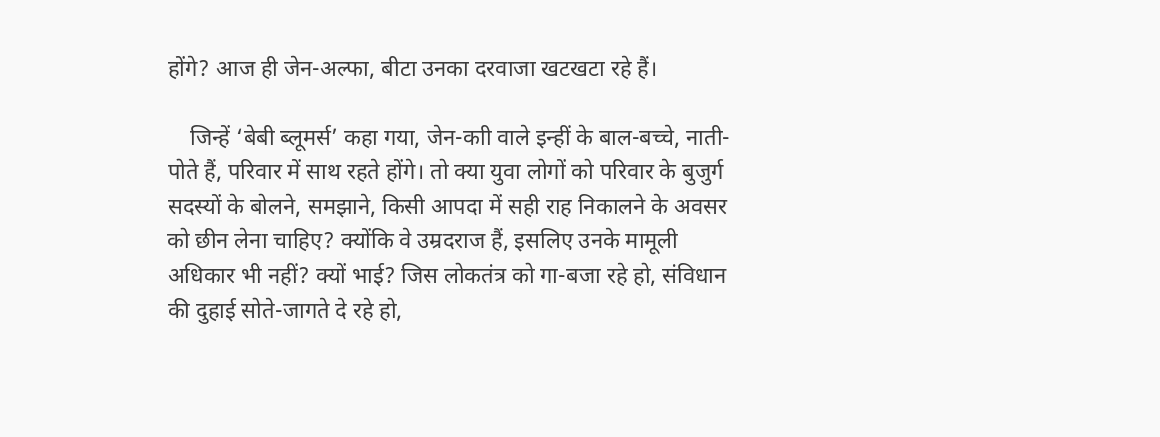होंगे? आज ही जेन-अल्फा, बीटा उनका दरवाजा खटखटा रहे हैं।

    जिन्हें ‘बेबी ब्लूमर्स’ कहा गया, जेन-काी वाले इन्हीं के बाल-बच्चे, नाती-पोते हैं, परिवार में साथ रहते होंगे। तो क्या युवा लोगों को परिवार के बुजुर्ग सदस्यों के बोलने, समझाने, किसी आपदा में सही राह निकालने के अवसर को छीन लेना चाहिए? क्योंकि वे उम्रदराज हैं, इसलिए उनके मामूली अधिकार भी नहीं? क्यों भाई? जिस लोकतंत्र को गा-बजा रहे हो, संविधान की दुहाई सोते-जागते दे रहे हो,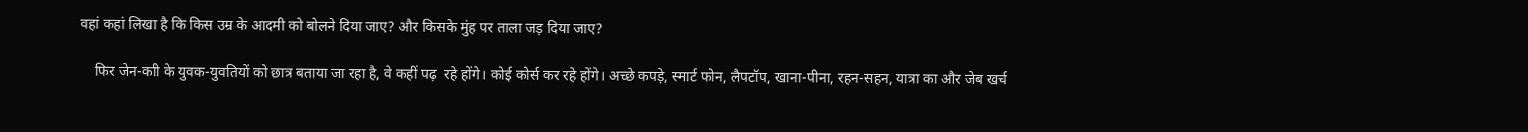वहां कहां लिखा है कि किस उम्र के आदमी को बोलने दिया जाए? और किसके मुंह पर ताला जड़ दिया जाए?

    फिर जेन-काी के युवक-युवतियों को छात्र बताया जा रहा है, वे कहीं पढ़  रहे होंगे। कोई कोर्स कर रहे होंगे। अच्छे कपड़े, स्मार्ट फोन, लैपटॉप, खाना-पीना, रहन-सहन, यात्रा का और जेब खर्च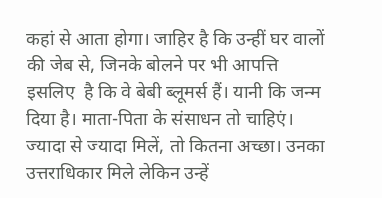कहां से आता होगा। जाहिर है कि उन्हीं घर वालों की जेब से, जिनके बोलने पर भी आपत्ति इसलिए  है कि वे बेबी ब्लूमर्स हैं। यानी कि जन्म दिया है। माता-पिता के संसाधन तो चाहिएं। ज्यादा से ज्यादा मिलें, तो कितना अच्छा। उनका उत्तराधिकार मिले लेकिन उन्हें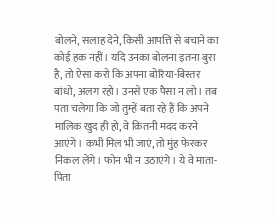बोलने, सलाह देने, किसी आपत्ति से बचाने का कोई हक नहीं। यदि उनका बोलना इतना बुरा है, तो ऐसा करो कि अपना बोरिया-बिस्तर बांधो, अलग रहो। उनसे एक पैसा न लो। तब पता चलेगा कि जो तुम्हें बता रहे हैं कि अपने मालिक खुद ही हो, वे कितनी मदद करने आएंगे। कभी मिल भी जाएं, तो मुंह फेरकर निकल लेंगे। फोन भी न उठाएंगे। ये वे माता-पिता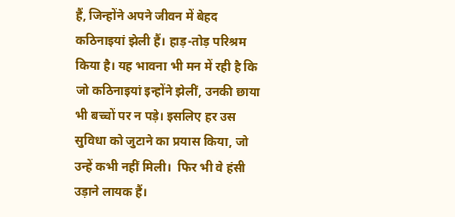हैं, जिन्होंने अपने जीवन में बेहद कठिनाइयां झेली हैं। हाड़-तोड़ परिश्रम किया है। यह भावना भी मन में रही है कि जो कठिनाइयां इन्होंने झेलीं, उनकी छाया भी बच्चों पर न पड़े। इसलिए हर उस सुविधा को जुटाने का प्रयास किया, जो उन्हें कभी नहीं मिली।  फिर भी वे हंसी उड़ाने लायक हैं।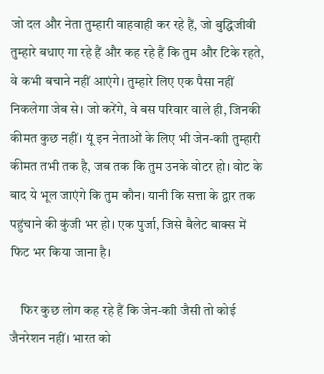जो दल और नेता तुम्हारी वाहवाही कर रहे हैं, जो बुद्धिजीवी तुम्हारे बधाए गा रहे हैं और कह रहे हैं कि तुम और टिके रहते, वे कभी बचाने नहीं आएंगे। तुम्हारे लिए एक पैसा नहीं निकलेगा जेब से। जो करेंगे, वे बस परिवार वाले ही, जिनकी कीमत कुछ नहीं। यूं इन नेताओं के लिए भी जेन-काी तुम्हारी कीमत तभी तक है, जब तक कि तुम उनके वोटर हो। वोट के बाद ये भूल जाएंगे कि तुम कौन। यानी कि सत्ता के द्वार तक पहुंचाने की कुंजी भर हो। एक पुर्जा, जिसे बैलेट बाक्स में फिट भर किया जाना है।

    फिर कुछ लोग कह रहे हैं कि जेन-काी जैसी तो कोई जैनरेशन नहीं। भारत को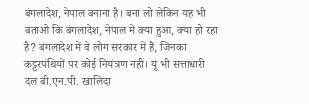बंगलादेश, नेपाल बनाना है। बना लो लेकिन यह भी बताओ कि बंगलादेश, नेपाल में क्या हुआ, क्या हो रहा है? बंगलादेश में वे लोग सरकार में हैं, जिनका कट्टरपंथियों पर कोई नियंत्रण नहीं। यूं भी सत्ताधारी दल बी.एन.पी. खालिदा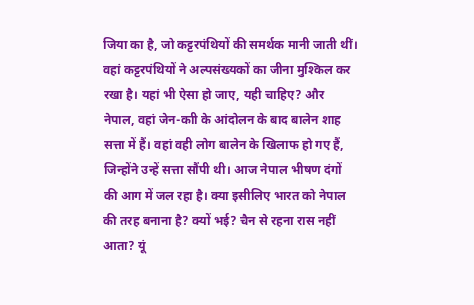जिया का है, जो कट्टरपंथियों की समर्थक मानी जाती थीं। वहां कट्टरपंथियों ने अल्पसंख्यकों का जीना मुश्किल कर रखा है। यहां भी ऐसा हो जाए, यही चाहिए? और नेपाल, वहां जेन-काी के आंदोलन के बाद बालेन शाह सत्ता में हैं। वहां वही लोग बालेन के खिलाफ हो गए हैं, जिन्होंने उन्हें सत्ता सौंपी थी। आज नेपाल भीषण दंगों की आग में जल रहा है। क्या इसीलिए भारत को नेपाल की तरह बनाना है? क्यों भई? चैन से रहना रास नहीं आता? यूं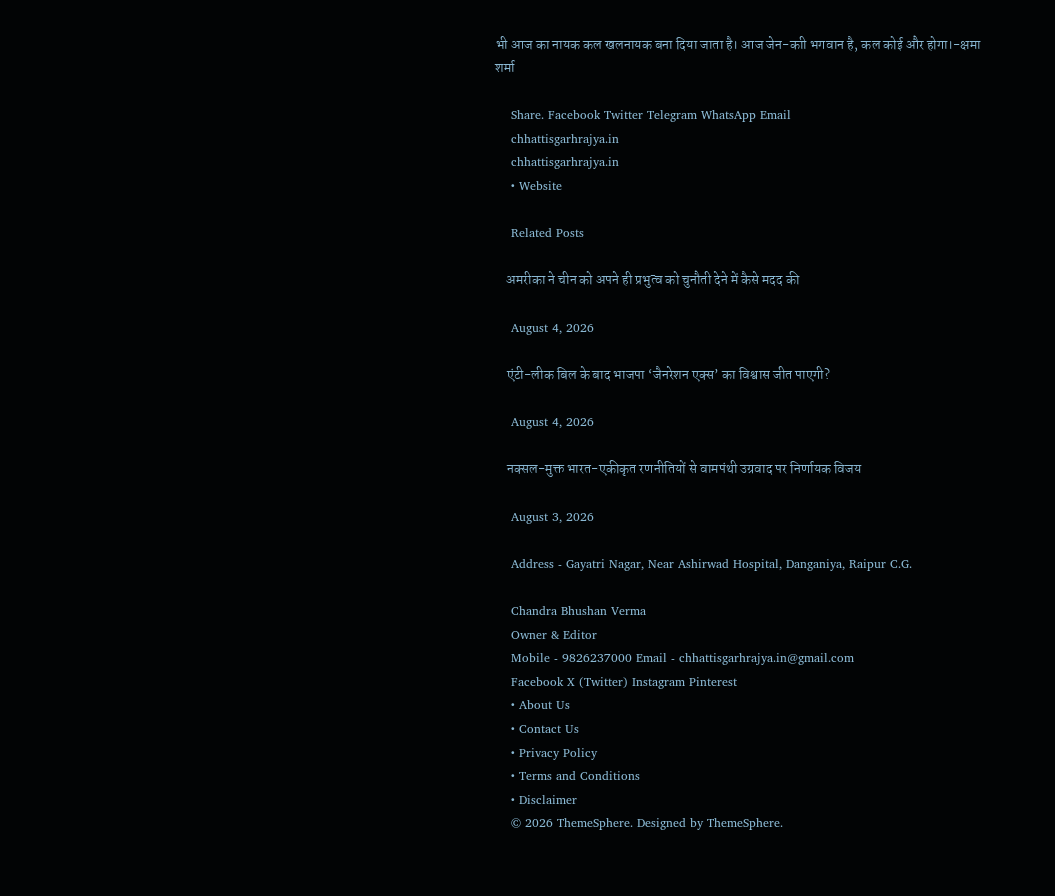भी आज का नायक कल खलनायक बना दिया जाता है। आज जेन-काी भगवान है, कल कोई और होगा।-क्षमा शर्मा

    Share. Facebook Twitter Telegram WhatsApp Email
    chhattisgarhrajya.in
    chhattisgarhrajya.in
    • Website

    Related Posts

    अमरीका ने चीन को अपने ही प्रभुत्व को चुनौती देने में कैसे मदद की

    August 4, 2026

    एंटी-लीक बिल के बाद भाजपा ‘जैनरेशन एक्स’ का विश्वास जीत पाएगी?

    August 4, 2026

    नक्सल-मुक्त भारत-एकीकृत रणनीतियों से वामपंथी उग्रवाद पर निर्णायक विजय

    August 3, 2026

    Address - Gayatri Nagar, Near Ashirwad Hospital, Danganiya, Raipur C.G.

    Chandra Bhushan Verma
    Owner & Editor
    Mobile - 9826237000 Email - chhattisgarhrajya.in@gmail.com
    Facebook X (Twitter) Instagram Pinterest
    • About Us
    • Contact Us
    • Privacy Policy
    • Terms and Conditions
    • Disclaimer
    © 2026 ThemeSphere. Designed by ThemeSphere.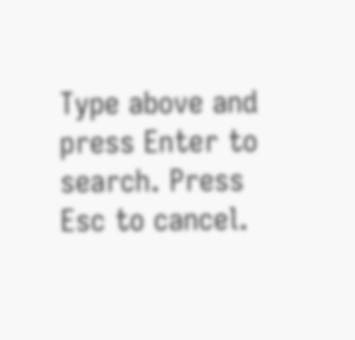Type above and press Enter to search. Press Esc to cancel.